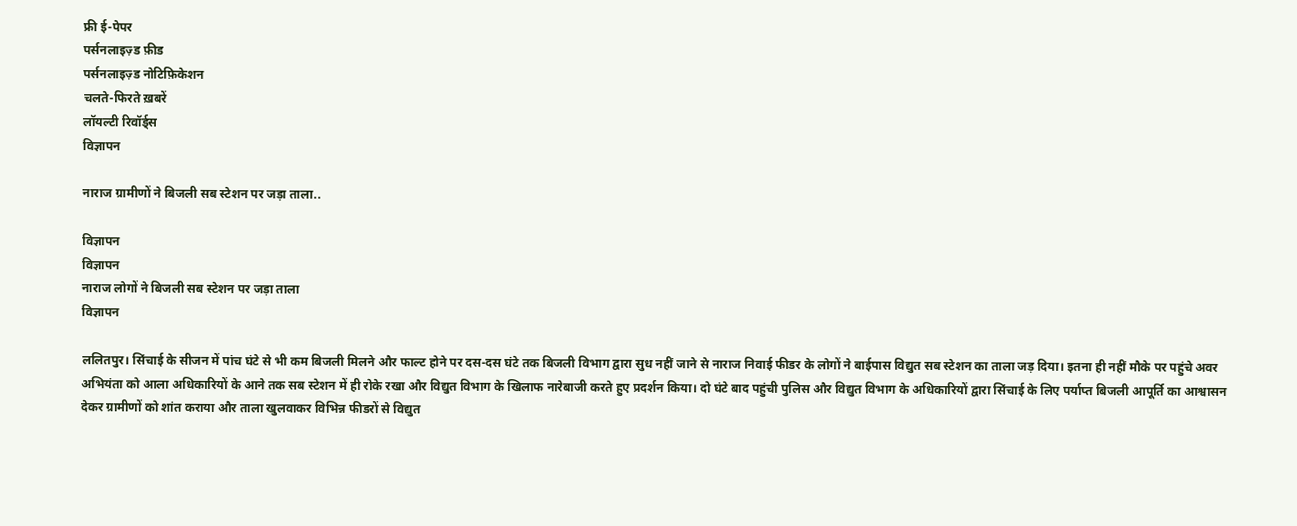फ्री ई-पेपर
पर्सनलाइज़्ड फ़ीड
पर्सनलाइज़्ड नोटिफ़िकेशन
चलते-फिरते ख़बरें
लॉयल्टी रिवॉर्ड्स
विज्ञापन

नाराज ग्रामीणों ने बिजली सब स्टेशन पर जड़ा ताला..

विज्ञापन
विज्ञापन
नाराज लोगों ने बिजली सब स्टेशन पर जड़ा ताला
विज्ञापन

ललितपुर। सिंचाई के सीजन में पांच घंटे से भी कम बिजली मिलने और फाल्ट होने पर दस-दस घंटे तक बिजली विभाग द्वारा सुध नहीं जाने से नाराज निवाई फीडर के लोगों ने बाईपास विद्युत सब स्टेशन का ताला जड़ दिया। इतना ही नहीं मौके पर पहुंचे अवर अभियंता को आला अधिकारियों के आने तक सब स्टेशन में ही रोके रखा और विद्युत विभाग के खिलाफ नारेबाजी करते हुए प्रदर्शन किया। दो घंटे बाद पहुंची पुलिस और विद्युत विभाग के अधिकारियों द्वारा सिंचाई के लिए पर्याप्त बिजली आपूर्ति का आश्वासन देकर ग्रामीणों को शांत कराया और ताला खुलवाकर विभिन्न फीडरों से विद्युत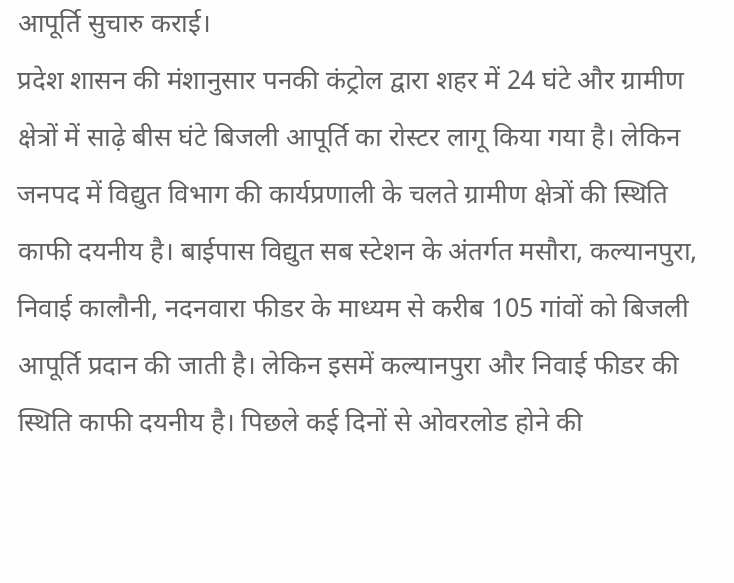आपूर्ति सुचारु कराई।
प्रदेश शासन की मंशानुसार पनकी कंट्रोल द्वारा शहर में 24 घंटे और ग्रामीण क्षेत्रों में साढ़े बीस घंटे बिजली आपूर्ति का रोस्टर लागू किया गया है। लेकिन जनपद में विद्युत विभाग की कार्यप्रणाली के चलते ग्रामीण क्षेत्रों की स्थिति काफी दयनीय है। बाईपास विद्युत सब स्टेशन के अंतर्गत मसौरा, कल्यानपुरा, निवाई कालौनी, नदनवारा फीडर के माध्यम से करीब 105 गांवों को बिजली आपूर्ति प्रदान की जाती है। लेकिन इसमें कल्यानपुरा और निवाई फीडर की स्थिति काफी दयनीय है। पिछले कई दिनों से ओवरलोड होने की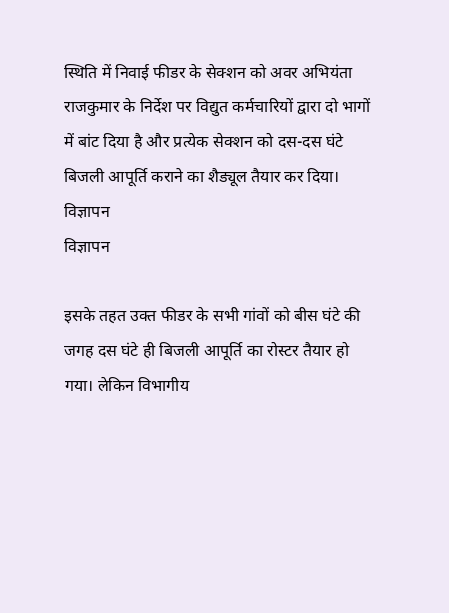स्थिति में निवाई फीडर के सेक्शन को अवर अभियंता राजकुमार के निर्देश पर विद्युत कर्मचारियों द्वारा दो भागों में बांट दिया है और प्रत्येक सेक्शन को दस-दस घंटे बिजली आपूर्ति कराने का शैड्यूल तैयार कर दिया।
विज्ञापन
विज्ञापन

इसके तहत उक्त फीडर के सभी गांवों को बीस घंटे की जगह दस घंटे ही बिजली आपूर्ति का रोस्टर तैयार हो गया। लेकिन विभागीय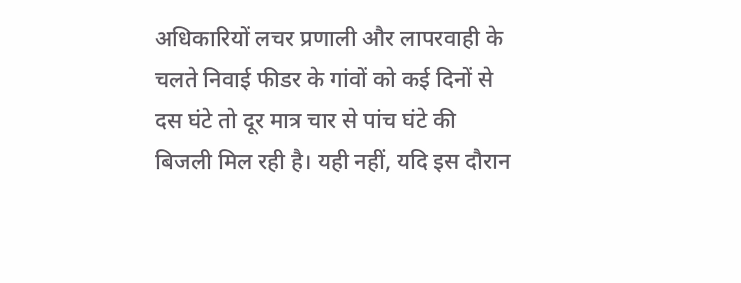अधिकारियों लचर प्रणाली और लापरवाही के चलते निवाई फीडर के गांवों को कई दिनों से दस घंटे तो दूर मात्र चार से पांच घंटे की बिजली मिल रही है। यही नहीं, यदि इस दौरान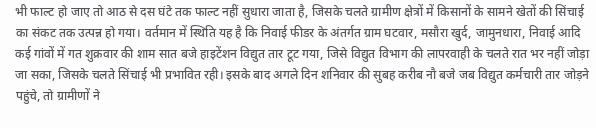भी फाल्ट हो जाए तो आठ से दस घंटे तक फाल्ट नहीं सुधारा जाता है, जिसके चलते ग्रामीण क्षेत्रों में किसानों के सामने खेतों की सिंचाई का संकट तक उत्पन्न हो गया। वर्तमान में स्थिति यह है कि निवाई फीडर के अंतर्गत ग्राम घटवार, मसौरा खुर्द, जामुनधारा, निवाई आदि कई गांवों में गत शुक्रवार की शाम सात बजे हाइटेंशन विद्युत तार टूट गया, जिसे विद्युत विभाग की लापरवाही के चलते रात भर नहीं जोड़ा जा सका, जिसके चलते सिंचाई भी प्रभावित रही। इसके बाद अगले दिन शनिवार की सुबह करीब नौ बजे जब विद्युत कर्मचारी तार जोड़ने पहुंचे, तो ग्रामीणों ने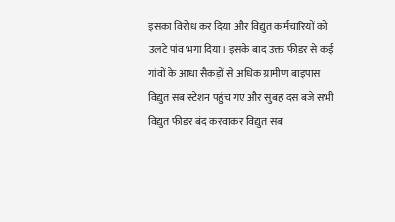इसका विरोध कर दिया और विद्युत कर्मचारियों को उलटे पांव भगा दिया। इसके बाद उक्त फीडर से कई गांवों के आधा सैकड़ों से अधिक ग्रामीण बाइपास विद्युत सब स्टेशन पहुंच गए और सुबह दस बजे सभी विद्युत फीडर बंद करवाकर विद्युत सब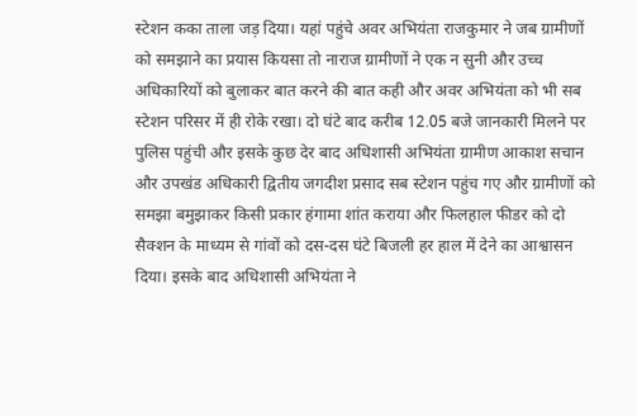स्टेशन कका ताला जड़ दिया। यहां पहुंचे अवर अभियंता राजकुमार ने जब ग्रामीणों को समझाने का प्रयास कियसा तो नाराज ग्रामीणों ने एक न सुनी और उच्च अधिकारियों को बुलाकर बात करने की बात कही और अवर अभियंता को भी सब स्टेशन परिसर में ही रोके रखा। दो घंटे बाद करीब 12.05 बजे जानकारी मिलने पर पुलिस पहुंची और इसके कुछ देर बाद अधिशासी अभियंता ग्रामीण आकाश सचान और उपखंड अधिकारी द्वितीय जगदीश प्रसाद सब स्टेशन पहुंच गए और ग्रामीणों को समझा बमुझाकर किसी प्रकार हंगामा शांत कराया और फिलहाल फीडर को दो सैक्शन के माध्यम से गांवों को दस-दस घंटे बिजली हर हाल में देने का आश्वासन दिया। इसके बाद अधिशासी अभियंता ने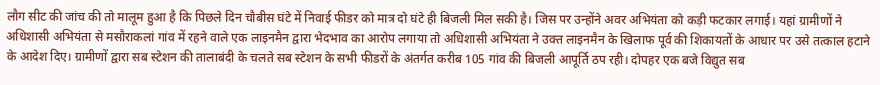लौग सीट की जांच की तो मालूम हुआ है कि पिछले दिन चौबीस घंटे में निवाई फीडर को मात्र दो घंटे ही बिजली मिल सकी है। जिस पर उन्होंने अवर अभियंता को कड़ी फटकार लगाई। यहां ग्रामीणों ने अधिशासी अभियंता से मसौराकलां गांव में रहने वाले एक लाइनमैन द्वारा भेदभाव का आरोप लगाया तो अधिशासी अभियंता ने उक्त लाइनमैन के खिलाफ पूर्व की शिकायतों के आधार पर उसे तत्काल हटाने के आदेश दिए। ग्रामीणों द्वारा सब स्टेशन की तालाबंदी के चलते सब स्टेशन के सभी फीडरों के अंतर्गत करीब 105 गांव की बिजली आपूर्ति ठप रही। दोपहर एक बजे विद्युत सब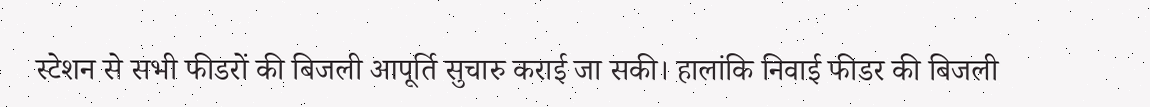स्टेशन से सभी फीडरों की बिजली आपूर्ति सुचारु कराई जा सकी। हालांकि निवाई फीडर की बिजली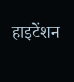हाइटेंशन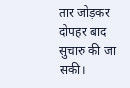तार जोड़कर दोपहर बाद सुचारु की जा सकी।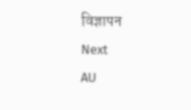विज्ञापन
Next
AU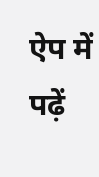ऐप में पढ़ें